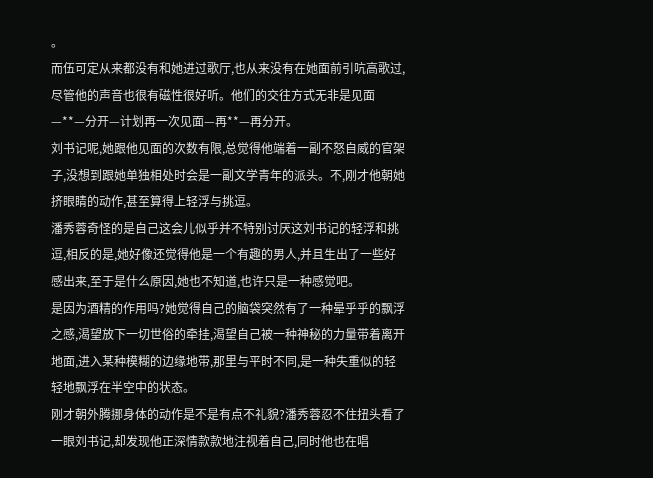。
而伍可定从来都没有和她进过歌厅,也从来没有在她面前引吭高歌过,尽管他的声音也很有磁性很好听。他们的交往方式无非是见面—**—分开—计划再一次见面—再**—再分开。
刘书记呢,她跟他见面的次数有限,总觉得他端着一副不怒自威的官架子,没想到跟她单独相处时会是一副文学青年的派头。不,刚才他朝她挤眼睛的动作,甚至算得上轻浮与挑逗。
潘秀蓉奇怪的是自己这会儿似乎并不特别讨厌这刘书记的轻浮和挑逗,相反的是,她好像还觉得他是一个有趣的男人,并且生出了一些好感出来,至于是什么原因,她也不知道,也许只是一种感觉吧。
是因为酒精的作用吗?她觉得自己的脑袋突然有了一种晕乎乎的飘浮之感,渴望放下一切世俗的牵挂,渴望自己被一种神秘的力量带着离开地面,进入某种模糊的边缘地带,那里与平时不同,是一种失重似的轻轻地飘浮在半空中的状态。
刚才朝外腾挪身体的动作是不是有点不礼貌?潘秀蓉忍不住扭头看了一眼刘书记,却发现他正深情款款地注视着自己,同时他也在唱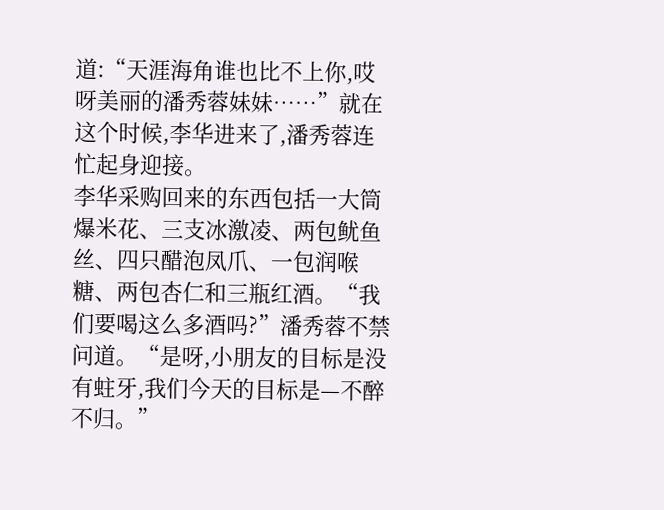道:“天涯海角谁也比不上你,哎呀美丽的潘秀蓉妹妹……”就在这个时候,李华进来了,潘秀蓉连忙起身迎接。
李华采购回来的东西包括一大筒爆米花、三支冰激凌、两包鱿鱼丝、四只醋泡凤爪、一包润喉糖、两包杏仁和三瓶红酒。“我们要喝这么多酒吗?”潘秀蓉不禁问道。“是呀,小朋友的目标是没有蛀牙,我们今天的目标是—不醉不归。”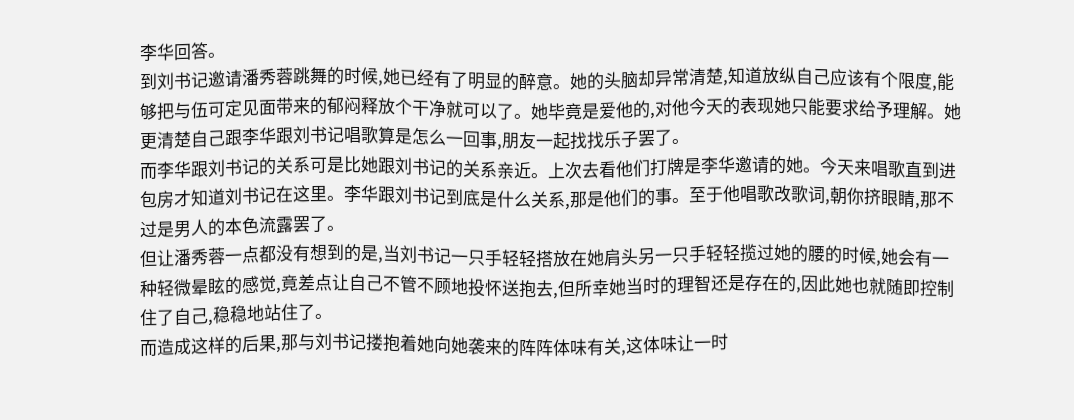李华回答。
到刘书记邀请潘秀蓉跳舞的时候,她已经有了明显的醉意。她的头脑却异常清楚,知道放纵自己应该有个限度,能够把与伍可定见面带来的郁闷释放个干净就可以了。她毕竟是爱他的,对他今天的表现她只能要求给予理解。她更清楚自己跟李华跟刘书记唱歌算是怎么一回事,朋友一起找找乐子罢了。
而李华跟刘书记的关系可是比她跟刘书记的关系亲近。上次去看他们打牌是李华邀请的她。今天来唱歌直到进包房才知道刘书记在这里。李华跟刘书记到底是什么关系,那是他们的事。至于他唱歌改歌词,朝你挤眼睛,那不过是男人的本色流露罢了。
但让潘秀蓉一点都没有想到的是,当刘书记一只手轻轻搭放在她肩头另一只手轻轻揽过她的腰的时候,她会有一种轻微晕眩的感觉,竟差点让自己不管不顾地投怀送抱去,但所幸她当时的理智还是存在的,因此她也就随即控制住了自己,稳稳地站住了。
而造成这样的后果,那与刘书记搂抱着她向她袭来的阵阵体味有关,这体味让一时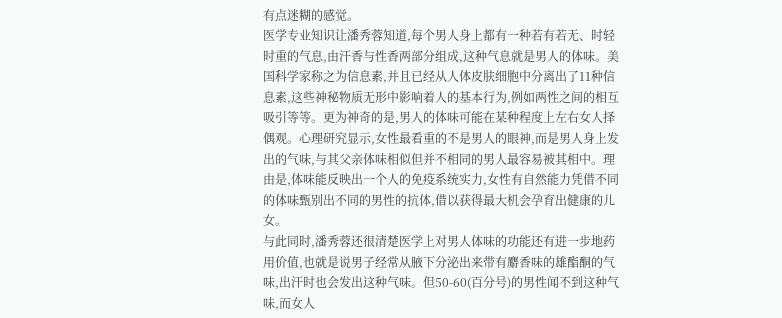有点迷糊的感觉。
医学专业知识让潘秀蓉知道,每个男人身上都有一种若有若无、时轻时重的气息,由汗香与性香两部分组成,这种气息就是男人的体味。美国科学家称之为信息素,并且已经从人体皮肤细胞中分离出了11种信息素,这些神秘物质无形中影响着人的基本行为,例如两性之间的相互吸引等等。更为神奇的是,男人的体味可能在某种程度上左右女人择偶观。心理研究显示,女性最看重的不是男人的眼神,而是男人身上发出的气味,与其父亲体味相似但并不相同的男人最容易被其相中。理由是,体味能反映出一个人的免疫系统实力,女性有自然能力凭借不同的体味甄别出不同的男性的抗体,借以获得最大机会孕育出健康的儿女。
与此同时,潘秀蓉还很清楚医学上对男人体味的功能还有进一步地药用价值,也就是说男子经常从腋下分泌出来带有麝香味的雄酯酮的气味,出汗时也会发出这种气味。但50-60(百分号)的男性闻不到这种气味,而女人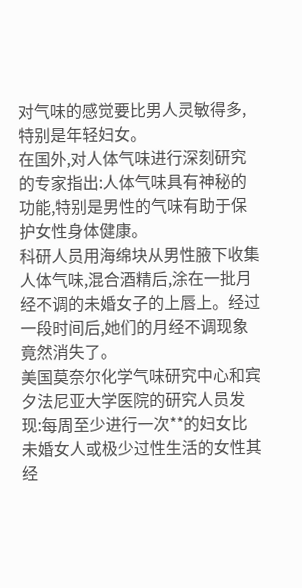对气味的感觉要比男人灵敏得多,特别是年轻妇女。
在国外,对人体气味进行深刻研究的专家指出:人体气味具有神秘的功能,特别是男性的气味有助于保护女性身体健康。
科研人员用海绵块从男性腋下收集人体气味,混合酒精后,涂在一批月经不调的未婚女子的上唇上。经过一段时间后,她们的月经不调现象竟然消失了。
美国莫奈尔化学气味研究中心和宾夕法尼亚大学医院的研究人员发现:每周至少进行一次**的妇女比未婚女人或极少过性生活的女性其经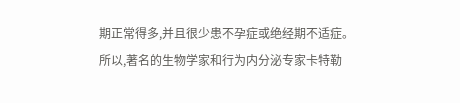期正常得多,并且很少患不孕症或绝经期不适症。
所以,著名的生物学家和行为内分泌专家卡特勒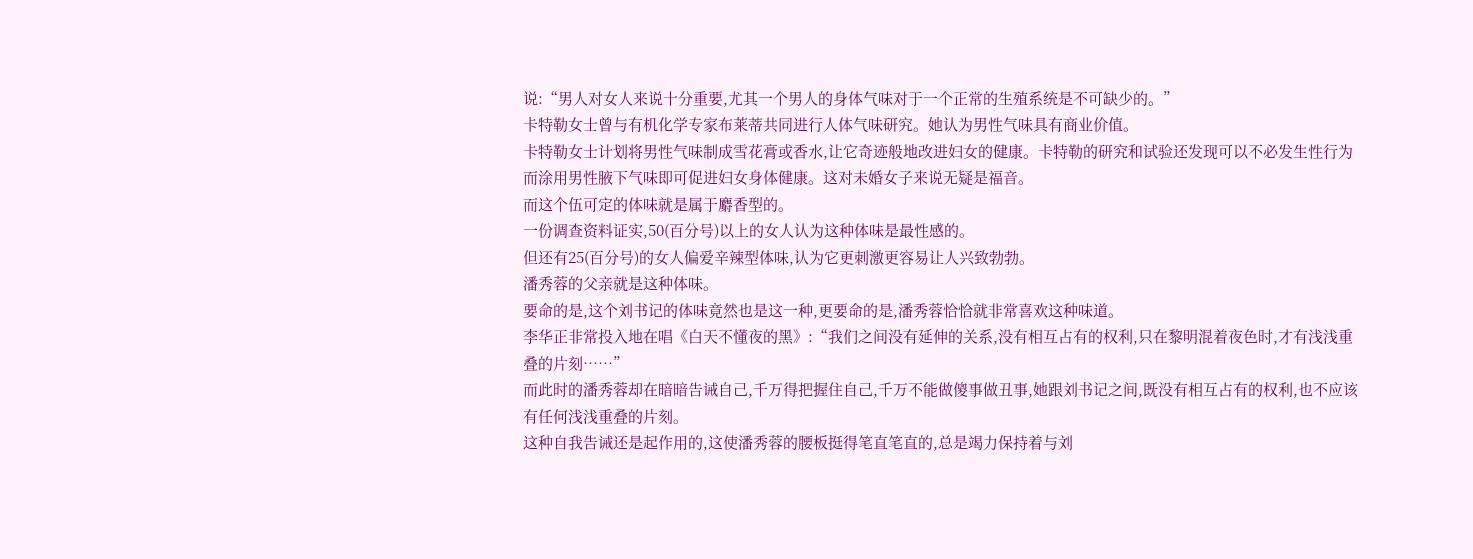说:“男人对女人来说十分重要,尤其一个男人的身体气味对于一个正常的生殖系统是不可缺少的。”
卡特勒女士曾与有机化学专家布莱蒂共同进行人体气味研究。她认为男性气味具有商业价值。
卡特勒女士计划将男性气味制成雪花膏或香水,让它奇迹般地改进妇女的健康。卡特勒的研究和试验还发现可以不必发生性行为而涂用男性腋下气味即可促进妇女身体健康。这对未婚女子来说无疑是福音。
而这个伍可定的体味就是属于麝香型的。
一份调查资料证实,50(百分号)以上的女人认为这种体味是最性感的。
但还有25(百分号)的女人偏爱辛辣型体味,认为它更刺激更容易让人兴致勃勃。
潘秀蓉的父亲就是这种体味。
要命的是,这个刘书记的体味竟然也是这一种,更要命的是,潘秀蓉恰恰就非常喜欢这种味道。
李华正非常投入地在唱《白天不懂夜的黑》:“我们之间没有延伸的关系,没有相互占有的权利,只在黎明混着夜色时,才有浅浅重叠的片刻……”
而此时的潘秀蓉却在暗暗告诫自己,千万得把握住自己,千万不能做傻事做丑事,她跟刘书记之间,既没有相互占有的权利,也不应该有任何浅浅重叠的片刻。
这种自我告诫还是起作用的,这使潘秀蓉的腰板挺得笔直笔直的,总是竭力保持着与刘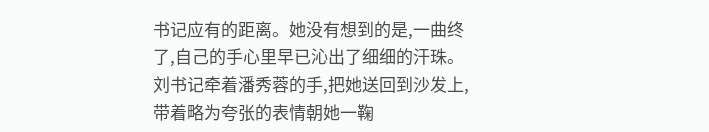书记应有的距离。她没有想到的是,一曲终了,自己的手心里早已沁出了细细的汗珠。
刘书记牵着潘秀蓉的手,把她送回到沙发上,带着略为夸张的表情朝她一鞠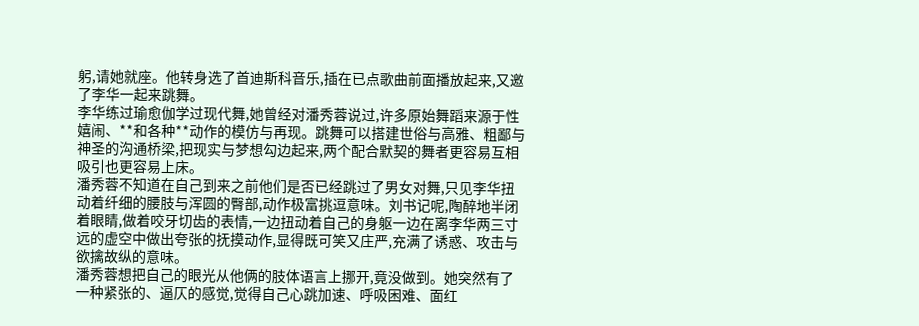躬,请她就座。他转身选了首迪斯科音乐,插在已点歌曲前面播放起来,又邀了李华一起来跳舞。
李华练过瑜愈伽学过现代舞,她曾经对潘秀蓉说过,许多原始舞蹈来源于性嬉闹、**和各种**动作的模仿与再现。跳舞可以搭建世俗与高雅、粗鄙与神圣的沟通桥梁,把现实与梦想勾边起来,两个配合默契的舞者更容易互相吸引也更容易上床。
潘秀蓉不知道在自己到来之前他们是否已经跳过了男女对舞,只见李华扭动着纤细的腰肢与浑圆的臀部,动作极富挑逗意味。刘书记呢,陶醉地半闭着眼睛,做着咬牙切齿的表情,一边扭动着自己的身躯一边在离李华两三寸远的虚空中做出夸张的抚摸动作,显得既可笑又庄严,充满了诱惑、攻击与欲擒故纵的意味。
潘秀蓉想把自己的眼光从他俩的肢体语言上挪开,竟没做到。她突然有了一种紧张的、逼仄的感觉,觉得自己心跳加速、呼吸困难、面红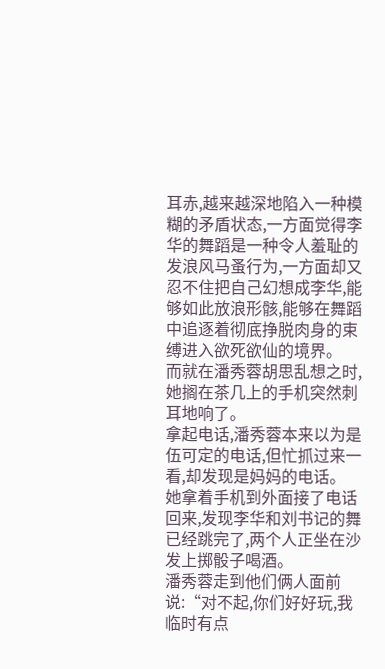耳赤,越来越深地陷入一种模糊的矛盾状态,一方面觉得李华的舞蹈是一种令人羞耻的发浪风马蚤行为,一方面却又忍不住把自己幻想成李华,能够如此放浪形骸,能够在舞蹈中追逐着彻底挣脱肉身的束缚进入欲死欲仙的境界。
而就在潘秀蓉胡思乱想之时,她搁在茶几上的手机突然刺耳地响了。
拿起电话,潘秀蓉本来以为是伍可定的电话,但忙抓过来一看,却发现是妈妈的电话。
她拿着手机到外面接了电话回来,发现李华和刘书记的舞已经跳完了,两个人正坐在沙发上掷骰子喝酒。
潘秀蓉走到他们俩人面前说:“对不起,你们好好玩,我临时有点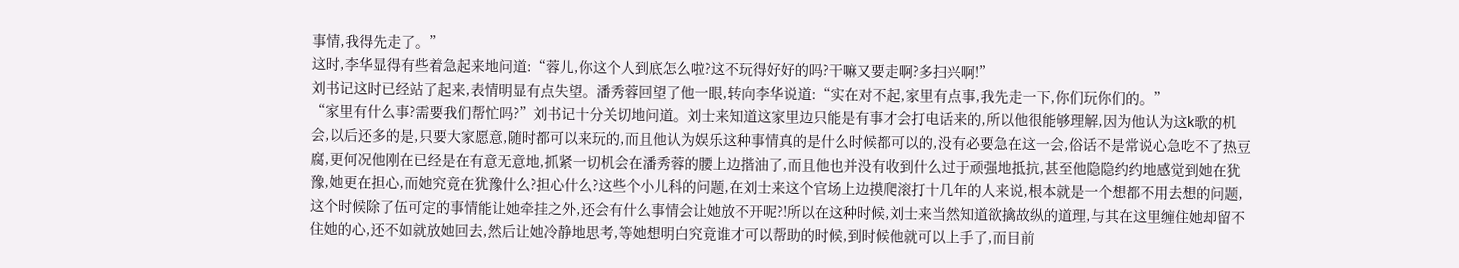事情,我得先走了。”
这时,李华显得有些着急起来地问道:“蓉儿,你这个人到底怎么啦?这不玩得好好的吗?干嘛又要走啊?多扫兴啊!”
刘书记这时已经站了起来,表情明显有点失望。潘秀蓉回望了他一眼,转向李华说道:“实在对不起,家里有点事,我先走一下,你们玩你们的。”
“家里有什么事?需要我们帮忙吗?”刘书记十分关切地问道。刘士来知道这家里边只能是有事才会打电话来的,所以他很能够理解,因为他认为这k歌的机会,以后还多的是,只要大家愿意,随时都可以来玩的,而且他认为娱乐这种事情真的是什么时候都可以的,没有必要急在这一会,俗话不是常说心急吃不了热豆腐,更何况他刚在已经是在有意无意地,抓紧一切机会在潘秀蓉的腰上边揩油了,而且他也并没有收到什么过于顽强地抵抗,甚至他隐隐约约地感觉到她在犹豫,她更在担心,而她究竟在犹豫什么?担心什么?这些个小儿科的问题,在刘士来这个官场上边摸爬滚打十几年的人来说,根本就是一个想都不用去想的问题,这个时候除了伍可定的事情能让她牵挂之外,还会有什么事情会让她放不开呢?!所以在这种时候,刘士来当然知道欲擒故纵的道理,与其在这里缠住她却留不住她的心,还不如就放她回去,然后让她冷静地思考,等她想明白究竟谁才可以帮助的时候,到时候他就可以上手了,而目前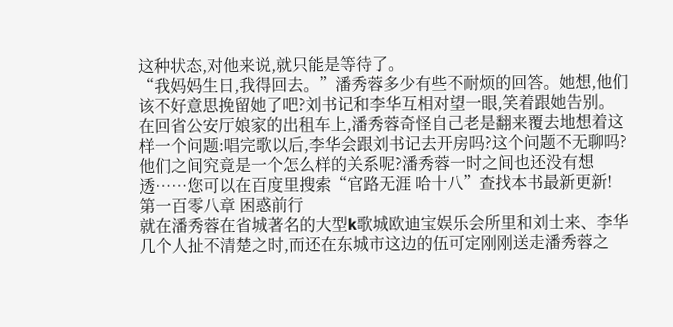这种状态,对他来说,就只能是等待了。
“我妈妈生日,我得回去。”潘秀蓉多少有些不耐烦的回答。她想,他们该不好意思挽留她了吧?刘书记和李华互相对望一眼,笑着跟她告别。
在回省公安厅娘家的出租车上,潘秀蓉奇怪自己老是翻来覆去地想着这样一个问题:唱完歌以后,李华会跟刘书记去开房吗?这个问题不无聊吗?他们之间究竟是一个怎么样的关系呢?潘秀蓉一时之间也还没有想透……您可以在百度里搜索“官路无涯 哈十八”查找本书最新更新!
第一百零八章 困惑前行
就在潘秀蓉在省城著名的大型k歌城欧迪宝娱乐会所里和刘士来、李华几个人扯不清楚之时,而还在东城市这边的伍可定刚刚送走潘秀蓉之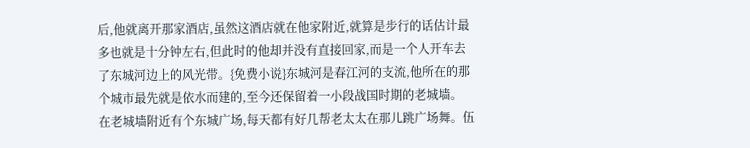后,他就离开那家酒店,虽然这酒店就在他家附近,就算是步行的话估计最多也就是十分钟左右,但此时的他却并没有直接回家,而是一个人开车去了东城河边上的风光带。{免费小说}东城河是春江河的支流,他所在的那个城市最先就是依水而建的,至今还保留着一小段战国时期的老城墙。
在老城墙附近有个东城广场,每天都有好几帮老太太在那儿跳广场舞。伍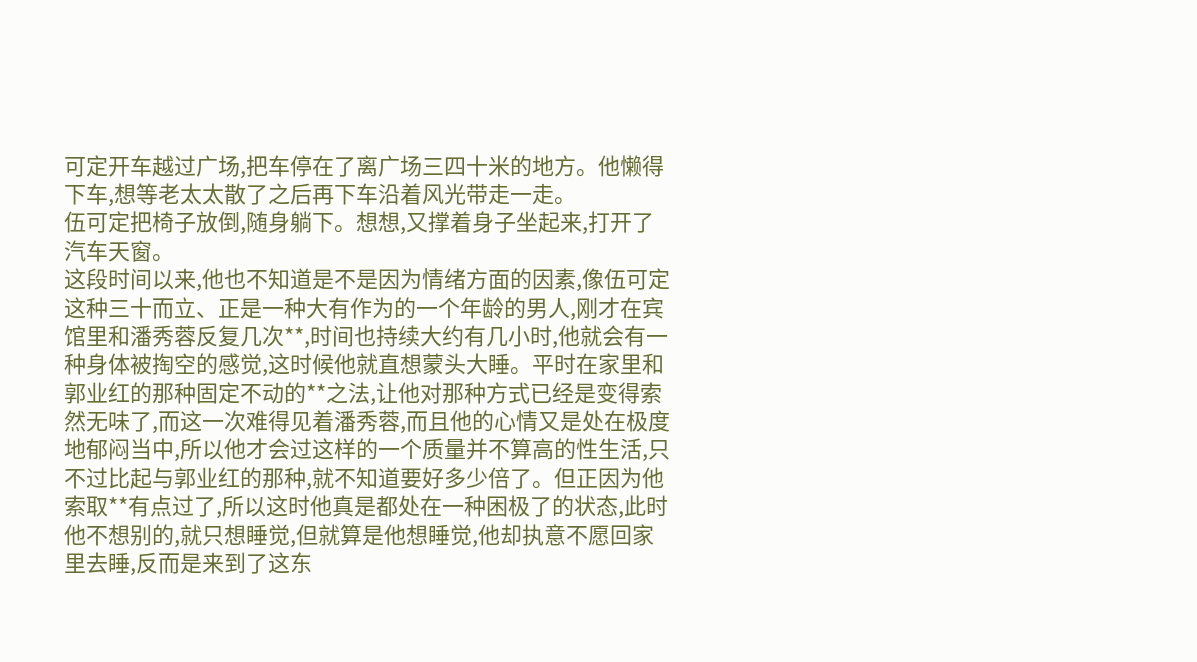可定开车越过广场,把车停在了离广场三四十米的地方。他懒得下车,想等老太太散了之后再下车沿着风光带走一走。
伍可定把椅子放倒,随身躺下。想想,又撑着身子坐起来,打开了汽车天窗。
这段时间以来,他也不知道是不是因为情绪方面的因素,像伍可定这种三十而立、正是一种大有作为的一个年龄的男人,刚才在宾馆里和潘秀蓉反复几次**,时间也持续大约有几小时,他就会有一种身体被掏空的感觉,这时候他就直想蒙头大睡。平时在家里和郭业红的那种固定不动的**之法,让他对那种方式已经是变得索然无味了,而这一次难得见着潘秀蓉,而且他的心情又是处在极度地郁闷当中,所以他才会过这样的一个质量并不算高的性生活,只不过比起与郭业红的那种,就不知道要好多少倍了。但正因为他索取**有点过了,所以这时他真是都处在一种困极了的状态,此时他不想别的,就只想睡觉,但就算是他想睡觉,他却执意不愿回家里去睡,反而是来到了这东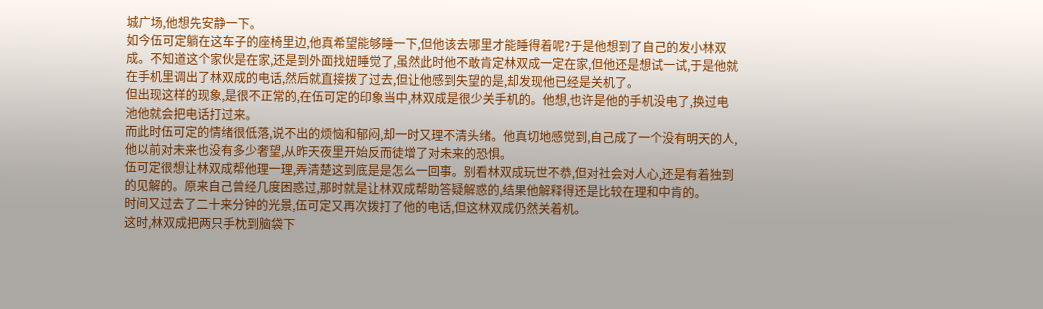城广场,他想先安静一下。
如今伍可定躺在这车子的座椅里边,他真希望能够睡一下,但他该去哪里才能睡得着呢?于是他想到了自己的发小林双成。不知道这个家伙是在家,还是到外面找妞睡觉了,虽然此时他不敢肯定林双成一定在家,但他还是想试一试,于是他就在手机里调出了林双成的电话,然后就直接拨了过去,但让他感到失望的是,却发现他已经是关机了。
但出现这样的现象,是很不正常的,在伍可定的印象当中,林双成是很少关手机的。他想,也许是他的手机没电了,换过电池他就会把电话打过来。
而此时伍可定的情绪很低落,说不出的烦恼和郁闷,却一时又理不清头绪。他真切地感觉到,自己成了一个没有明天的人,他以前对未来也没有多少奢望,从昨天夜里开始反而徒增了对未来的恐惧。
伍可定很想让林双成帮他理一理,弄清楚这到底是是怎么一回事。别看林双成玩世不恭,但对社会对人心,还是有着独到的见解的。原来自己曾经几度困惑过,那时就是让林双成帮助答疑解惑的,结果他解释得还是比较在理和中肯的。
时间又过去了二十来分钟的光景,伍可定又再次拨打了他的电话,但这林双成仍然关着机。
这时,林双成把两只手枕到脑袋下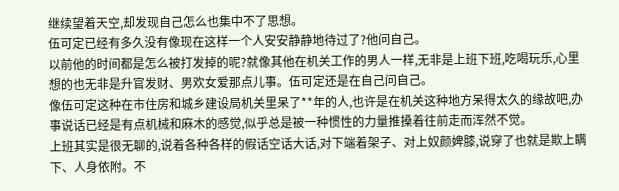继续望着天空,却发现自己怎么也集中不了思想。
伍可定已经有多久没有像现在这样一个人安安静静地待过了?他问自己。
以前他的时间都是怎么被打发掉的呢?就像其他在机关工作的男人一样,无非是上班下班,吃喝玩乐,心里想的也无非是升官发财、男欢女爱那点儿事。伍可定还是在自己问自己。
像伍可定这种在市住房和城乡建设局机关里呆了**年的人,也许是在机关这种地方呆得太久的缘故吧,办事说话已经是有点机械和麻木的感觉,似乎总是被一种惯性的力量推搡着往前走而浑然不觉。
上班其实是很无聊的,说着各种各样的假话空话大话,对下端着架子、对上奴颜婢膝,说穿了也就是欺上瞒下、人身依附。不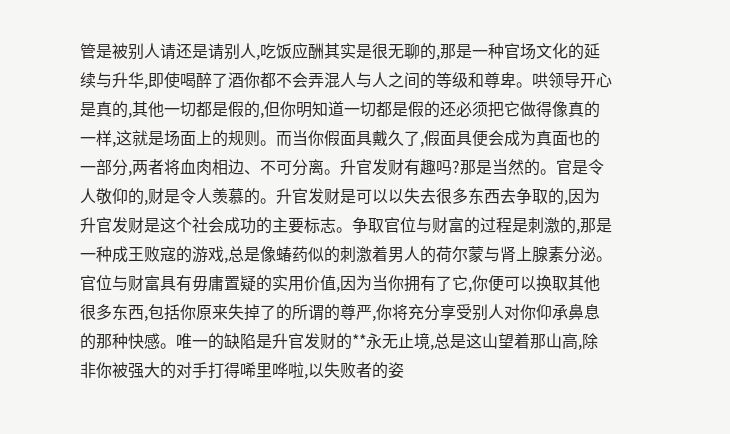管是被别人请还是请别人,吃饭应酬其实是很无聊的,那是一种官场文化的延续与升华,即使喝醉了酒你都不会弄混人与人之间的等级和尊卑。哄领导开心是真的,其他一切都是假的,但你明知道一切都是假的还必须把它做得像真的一样,这就是场面上的规则。而当你假面具戴久了,假面具便会成为真面也的一部分,两者将血肉相边、不可分离。升官发财有趣吗?那是当然的。官是令人敬仰的,财是令人羡慕的。升官发财是可以以失去很多东西去争取的,因为升官发财是这个社会成功的主要标志。争取官位与财富的过程是刺激的,那是一种成王败寇的游戏,总是像蝽药似的刺激着男人的荷尔蒙与肾上腺素分泌。官位与财富具有毋庸置疑的实用价值,因为当你拥有了它,你便可以换取其他很多东西,包括你原来失掉了的所谓的尊严,你将充分享受别人对你仰承鼻息的那种快感。唯一的缺陷是升官发财的**永无止境,总是这山望着那山高,除非你被强大的对手打得唏里哗啦,以失败者的姿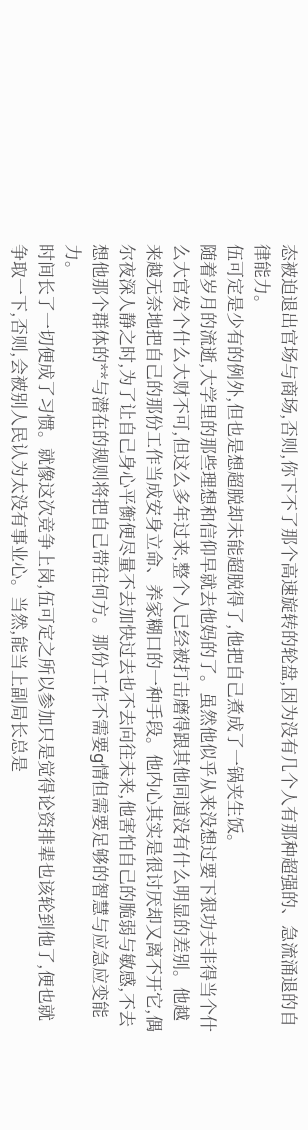态被迫退出官场与商场,否则,你下不了那个高速旋转的轮盘,因为没有几个人有那种超强的、急流涌退的自律能力。
伍可定是少有的例外,但也是想超脱却未能超脱得了,他把自己煮成了一锅夹生饭。
随着岁月的流逝,大学里的那些理想和信仰早就去他妈的了。虽然他似乎从来没想过要下狠功夫非得当个什么大官发个什么大财不可,但这么多年过来,整个人已经被打击磨得跟其他同道没有什么明显的差别。他越来越无奈地把自己的那份工作当成安身立命、养家糊口的一种手段。他内心其实是很讨厌却又离不开它,偶尔夜深人静之时,为了让自己身心平衡便尽量不去加快过去也不去向往未来,他害怕自己的脆弱与敏感,不去想他那个群体的**与潜在的规则将把自己带往何方。那份工作不需要g情但需要足够的智慧与应急应变能力。
时间长了一切便成了习惯。就像这次竞争上岗,伍可定之所以参加只是觉得论资排辈也该轮到他了,便也就争取一下,否则,会被别人民认为太没有事业心。当然,能当上副局长总是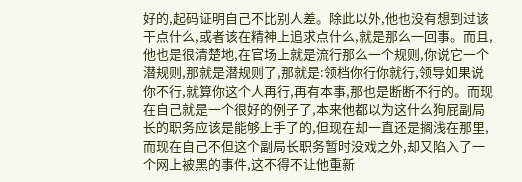好的,起码证明自己不比别人差。除此以外,他也没有想到过该干点什么,或者该在精神上追求点什么,就是那么一回事。而且,他也是很清楚地,在官场上就是流行那么一个规则,你说它一个潜规则,那就是潜规则了,那就是:领档你行你就行,领导如果说你不行,就算你这个人再行,再有本事,那也是断断不行的。而现在自己就是一个很好的例子了,本来他都以为这什么狗屁副局长的职务应该是能够上手了的,但现在却一直还是搁浅在那里,而现在自己不但这个副局长职务暂时没戏之外,却又陷入了一个网上被黑的事件,这不得不让他重新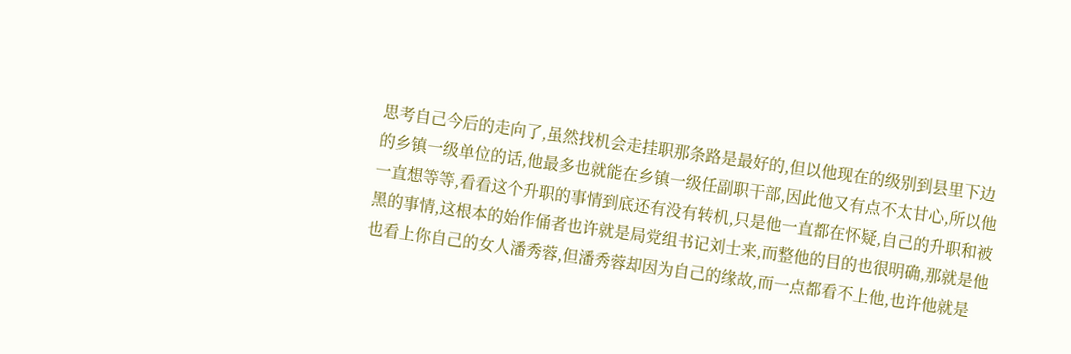思考自己今后的走向了,虽然找机会走挂职那条路是最好的,但以他现在的级别到县里下边的乡镇一级单位的话,他最多也就能在乡镇一级任副职干部,因此他又有点不太甘心,所以他一直想等等,看看这个升职的事情到底还有没有转机,只是他一直都在怀疑,自己的升职和被黑的事情,这根本的始作俑者也许就是局党组书记刘士来,而整他的目的也很明确,那就是他也看上你自己的女人潘秀蓉,但潘秀蓉却因为自己的缘故,而一点都看不上他,也许他就是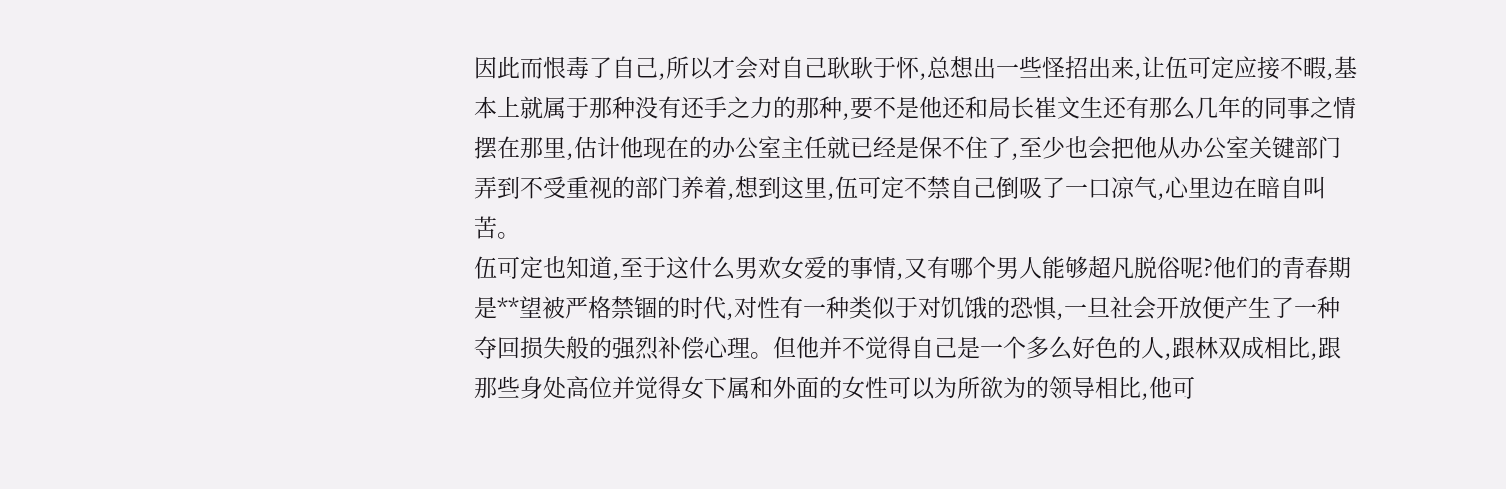因此而恨毒了自己,所以才会对自己耿耿于怀,总想出一些怪招出来,让伍可定应接不暇,基本上就属于那种没有还手之力的那种,要不是他还和局长崔文生还有那么几年的同事之情摆在那里,估计他现在的办公室主任就已经是保不住了,至少也会把他从办公室关键部门弄到不受重视的部门养着,想到这里,伍可定不禁自己倒吸了一口凉气,心里边在暗自叫苦。
伍可定也知道,至于这什么男欢女爱的事情,又有哪个男人能够超凡脱俗呢?他们的青春期是**望被严格禁锢的时代,对性有一种类似于对饥饿的恐惧,一旦社会开放便产生了一种夺回损失般的强烈补偿心理。但他并不觉得自己是一个多么好色的人,跟林双成相比,跟那些身处高位并觉得女下属和外面的女性可以为所欲为的领导相比,他可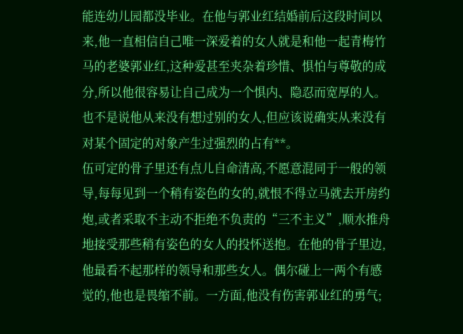能连幼儿园都没毕业。在他与郭业红结婚前后这段时间以来,他一直相信自己唯一深爱着的女人就是和他一起青梅竹马的老婆郭业红,这种爱甚至夹杂着珍惜、惧怕与尊敬的成分,所以他很容易让自己成为一个惧内、隐忍而宽厚的人。也不是说他从来没有想过别的女人,但应该说确实从来没有对某个固定的对象产生过强烈的占有**。
伍可定的骨子里还有点儿自命清高,不愿意混同于一般的领导,每每见到一个稍有姿色的女的,就恨不得立马就去开房约炮,或者采取不主动不拒绝不负责的“三不主义”,顺水推舟地接受那些稍有姿色的女人的投怀送抱。在他的骨子里边,他最看不起那样的领导和那些女人。偶尔碰上一两个有感觉的,他也是畏缩不前。一方面,他没有伤害郭业红的勇气;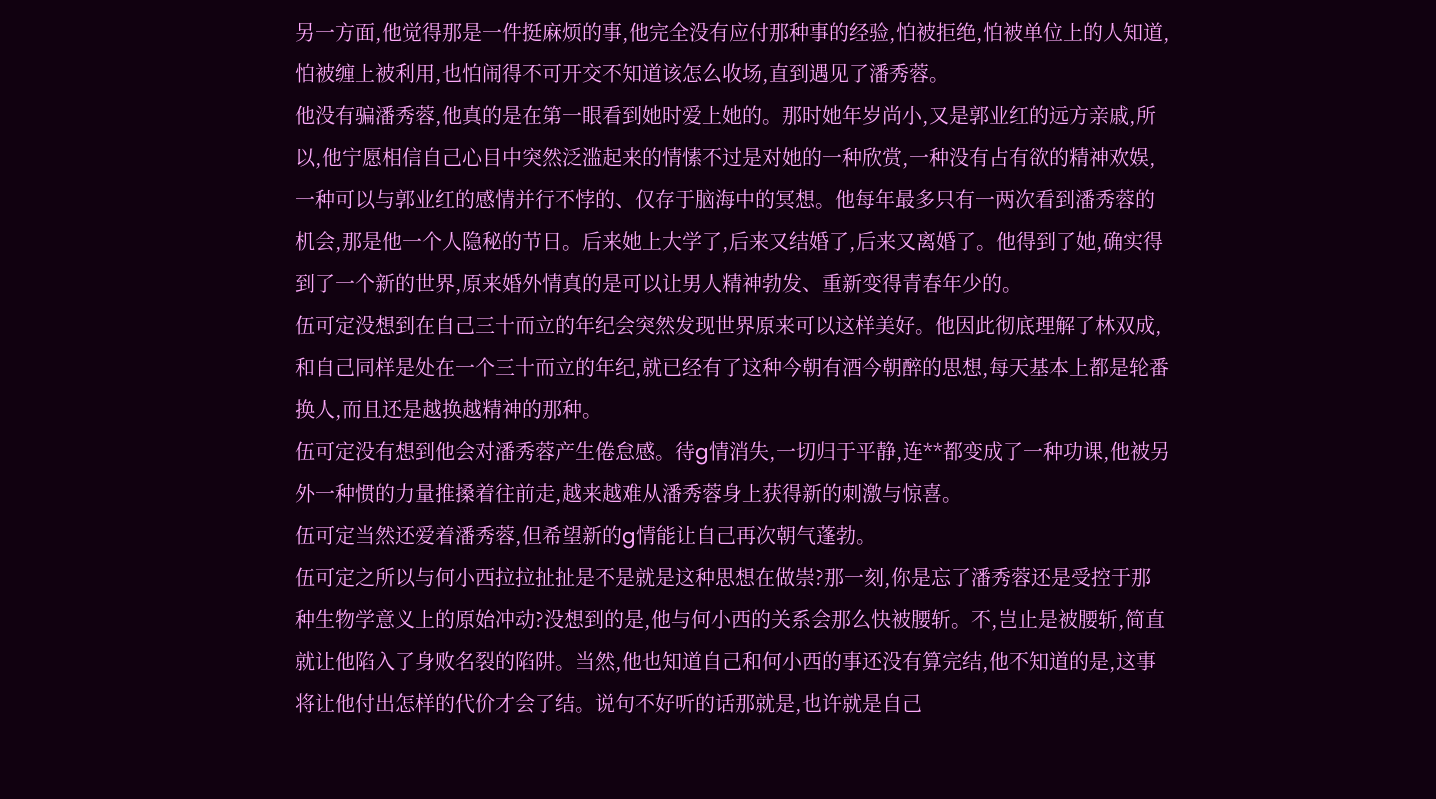另一方面,他觉得那是一件挺麻烦的事,他完全没有应付那种事的经验,怕被拒绝,怕被单位上的人知道,怕被缠上被利用,也怕闹得不可开交不知道该怎么收场,直到遇见了潘秀蓉。
他没有骗潘秀蓉,他真的是在第一眼看到她时爱上她的。那时她年岁尚小,又是郭业红的远方亲戚,所以,他宁愿相信自己心目中突然泛滥起来的情愫不过是对她的一种欣赏,一种没有占有欲的精神欢娱,一种可以与郭业红的感情并行不悖的、仅存于脑海中的冥想。他每年最多只有一两次看到潘秀蓉的机会,那是他一个人隐秘的节日。后来她上大学了,后来又结婚了,后来又离婚了。他得到了她,确实得到了一个新的世界,原来婚外情真的是可以让男人精神勃发、重新变得青春年少的。
伍可定没想到在自己三十而立的年纪会突然发现世界原来可以这样美好。他因此彻底理解了林双成,和自己同样是处在一个三十而立的年纪,就已经有了这种今朝有酒今朝醉的思想,每天基本上都是轮番换人,而且还是越换越精神的那种。
伍可定没有想到他会对潘秀蓉产生倦怠感。待g情消失,一切归于平静,连**都变成了一种功课,他被另外一种惯的力量推搡着往前走,越来越难从潘秀蓉身上获得新的刺激与惊喜。
伍可定当然还爱着潘秀蓉,但希望新的g情能让自己再次朝气蓬勃。
伍可定之所以与何小西拉拉扯扯是不是就是这种思想在做崇?那一刻,你是忘了潘秀蓉还是受控于那种生物学意义上的原始冲动?没想到的是,他与何小西的关系会那么快被腰斩。不,岂止是被腰斩,简直就让他陷入了身败名裂的陷阱。当然,他也知道自己和何小西的事还没有算完结,他不知道的是,这事将让他付出怎样的代价才会了结。说句不好听的话那就是,也许就是自己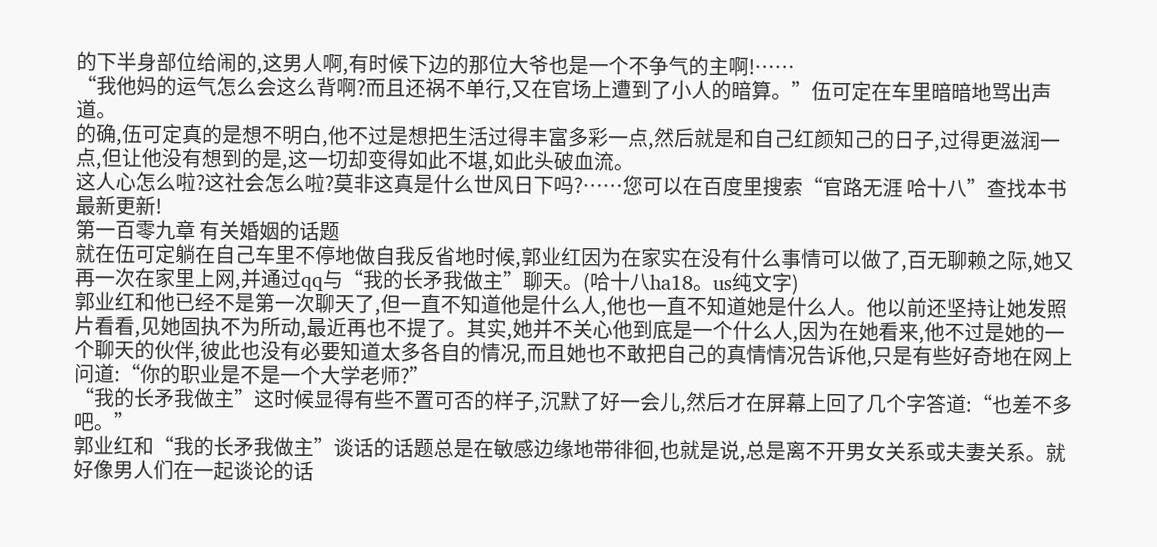的下半身部位给闹的,这男人啊,有时候下边的那位大爷也是一个不争气的主啊!……
“我他妈的运气怎么会这么背啊?而且还祸不单行,又在官场上遭到了小人的暗算。”伍可定在车里暗暗地骂出声道。
的确,伍可定真的是想不明白,他不过是想把生活过得丰富多彩一点,然后就是和自己红颜知己的日子,过得更滋润一点,但让他没有想到的是,这一切却变得如此不堪,如此头破血流。
这人心怎么啦?这社会怎么啦?莫非这真是什么世风日下吗?……您可以在百度里搜索“官路无涯 哈十八”查找本书最新更新!
第一百零九章 有关婚姻的话题
就在伍可定躺在自己车里不停地做自我反省地时候,郭业红因为在家实在没有什么事情可以做了,百无聊赖之际,她又再一次在家里上网,并通过qq与“我的长矛我做主”聊天。(哈十八ha18。us纯文字)
郭业红和他已经不是第一次聊天了,但一直不知道他是什么人,他也一直不知道她是什么人。他以前还坚持让她发照片看看,见她固执不为所动,最近再也不提了。其实,她并不关心他到底是一个什么人,因为在她看来,他不过是她的一个聊天的伙伴,彼此也没有必要知道太多各自的情况,而且她也不敢把自己的真情情况告诉他,只是有些好奇地在网上问道:“你的职业是不是一个大学老师?”
“我的长矛我做主”这时候显得有些不置可否的样子,沉默了好一会儿,然后才在屏幕上回了几个字答道:“也差不多吧。”
郭业红和“我的长矛我做主”谈话的话题总是在敏感边缘地带徘徊,也就是说,总是离不开男女关系或夫妻关系。就好像男人们在一起谈论的话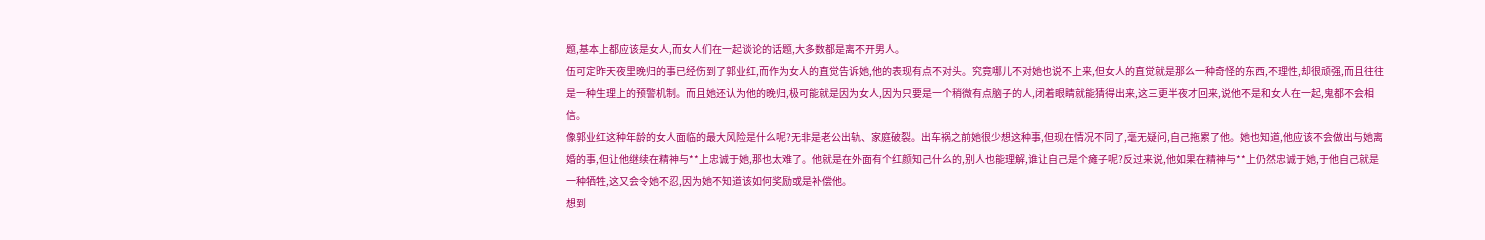题,基本上都应该是女人,而女人们在一起谈论的话题,大多数都是离不开男人。
伍可定昨天夜里晚归的事已经伤到了郭业红,而作为女人的直觉告诉她,他的表现有点不对头。究竟哪儿不对她也说不上来,但女人的直觉就是那么一种奇怪的东西,不理性,却很顽强,而且往往是一种生理上的预警机制。而且她还认为他的晚归,极可能就是因为女人,因为只要是一个稍微有点脑子的人,闭着眼睛就能猜得出来,这三更半夜才回来,说他不是和女人在一起,鬼都不会相信。
像郭业红这种年龄的女人面临的最大风险是什么呢?无非是老公出轨、家庭破裂。出车祸之前她很少想这种事,但现在情况不同了,毫无疑问,自己拖累了他。她也知道,他应该不会做出与她离婚的事,但让他继续在精神与**上忠诚于她,那也太难了。他就是在外面有个红颜知己什么的,别人也能理解,谁让自己是个瘫子呢?反过来说,他如果在精神与**上仍然忠诚于她,于他自己就是一种牺牲,这又会令她不忍,因为她不知道该如何奖励或是补偿他。
想到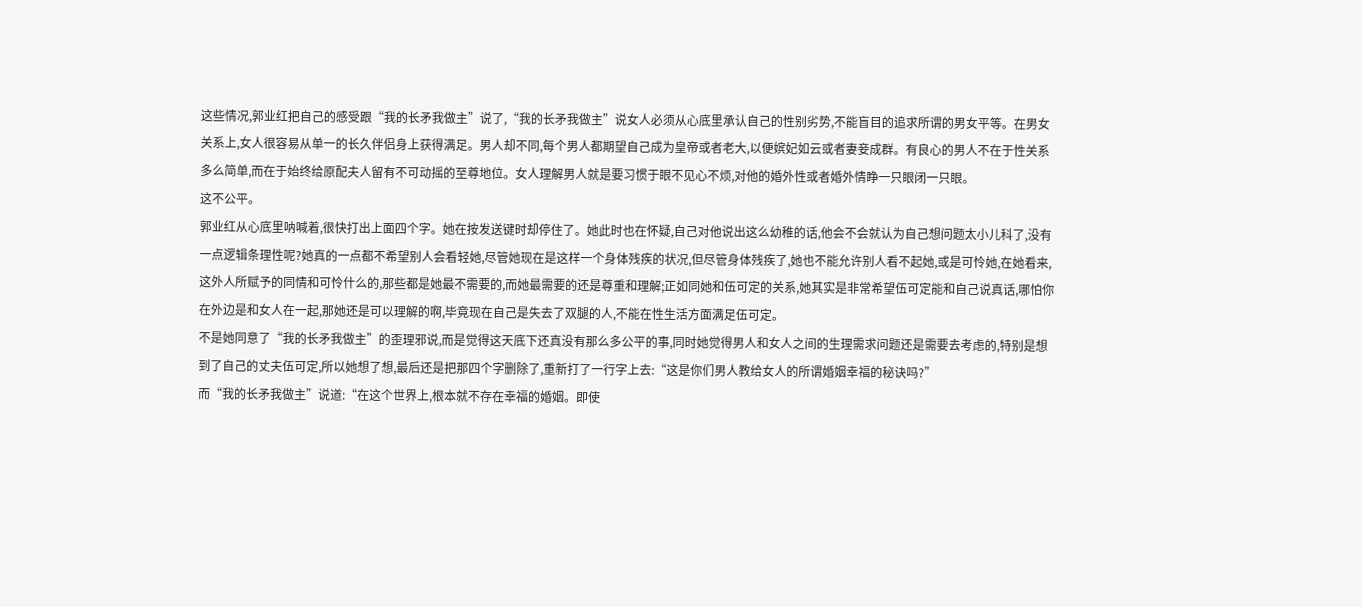这些情况,郭业红把自己的感受跟“我的长矛我做主”说了,“我的长矛我做主”说女人必须从心底里承认自己的性别劣势,不能盲目的追求所谓的男女平等。在男女关系上,女人很容易从单一的长久伴侣身上获得满足。男人却不同,每个男人都期望自己成为皇帝或者老大,以便嫔妃如云或者妻妾成群。有良心的男人不在于性关系多么简单,而在于始终给原配夫人留有不可动摇的至尊地位。女人理解男人就是要习惯于眼不见心不烦,对他的婚外性或者婚外情睁一只眼闭一只眼。
这不公平。
郭业红从心底里呐喊着,很快打出上面四个字。她在按发送键时却停住了。她此时也在怀疑,自己对他说出这么幼稚的话,他会不会就认为自己想问题太小儿科了,没有一点逻辑条理性呢?她真的一点都不希望别人会看轻她,尽管她现在是这样一个身体残疾的状况,但尽管身体残疾了,她也不能允许别人看不起她,或是可怜她,在她看来,这外人所赋予的同情和可怜什么的,那些都是她最不需要的,而她最需要的还是尊重和理解;正如同她和伍可定的关系,她其实是非常希望伍可定能和自己说真话,哪怕你在外边是和女人在一起,那她还是可以理解的啊,毕竟现在自己是失去了双腿的人,不能在性生活方面满足伍可定。
不是她同意了“我的长矛我做主”的歪理邪说,而是觉得这天底下还真没有那么多公平的事,同时她觉得男人和女人之间的生理需求问题还是需要去考虑的,特别是想到了自己的丈夫伍可定,所以她想了想,最后还是把那四个字删除了,重新打了一行字上去:“这是你们男人教给女人的所谓婚姻幸福的秘诀吗?”
而“我的长矛我做主”说道:“在这个世界上,根本就不存在幸福的婚姻。即使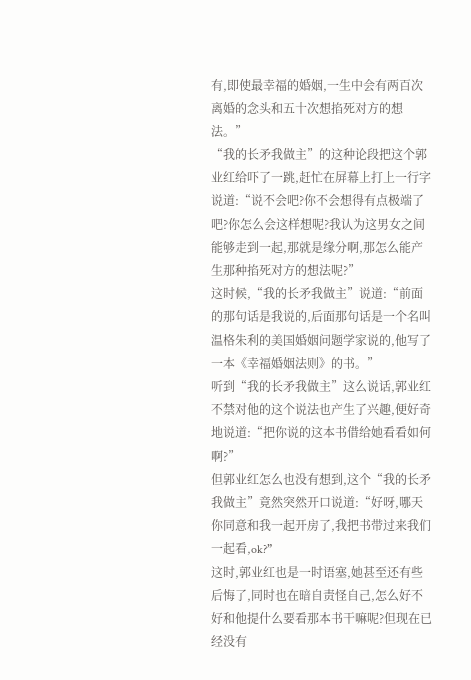有,即使最幸福的婚姻,一生中会有两百次离婚的念头和五十次想掐死对方的想法。”
“我的长矛我做主”的这种论段把这个郭业红给吓了一跳,赶忙在屏幕上打上一行字说道:“说不会吧?你不会想得有点极端了吧?你怎么会这样想呢?我认为这男女之间能够走到一起,那就是缘分啊,那怎么能产生那种掐死对方的想法呢?”
这时候,“我的长矛我做主”说道:“前面的那句话是我说的,后面那句话是一个名叫温格朱利的美国婚姻问题学家说的,他写了一本《幸福婚姻法则》的书。”
听到“我的长矛我做主”这么说话,郭业红不禁对他的这个说法也产生了兴趣,便好奇地说道:“把你说的这本书借给她看看如何啊?”
但郭业红怎么也没有想到,这个“我的长矛我做主”竟然突然开口说道:“好呀,哪天你同意和我一起开房了,我把书带过来我们一起看,ok?”
这时,郭业红也是一时语塞,她甚至还有些后悔了,同时也在暗自责怪自己,怎么好不好和他提什么要看那本书干嘛呢?但现在已经没有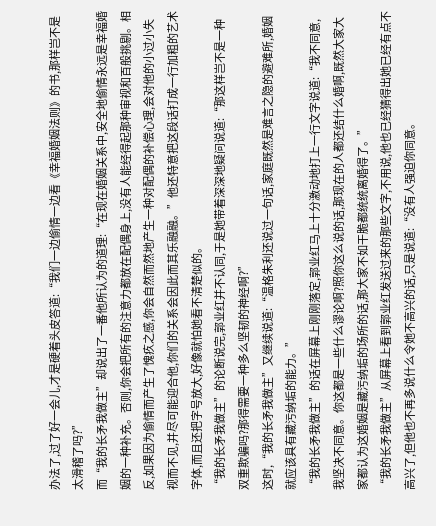办法了,过了好一会儿,才是硬着头皮答道:“我们一边偷情一边看《幸福婚姻法则》的书,那样岂不是太滑稽了吗?”
而“我的长矛我做主”却说出了一番他所认为的道理:“在现在婚姻关系中,安全地偷情永远是幸福婚姻的一种补充。否则,你会把所有的注意力都放在配偶身上,没有人能经得起那种审视和百般挑剔。相反,如果因为偷情而产生了愧疚之感,你会自然而然地产生一种对配偶的补偿心理,会对他的小过小失视而不见,并尽可能迎合他,你们的关系会因此而其乐融融。”他还特意把这段话打成一行加粗的艺术字体,而且还把字号放大,好像就怕她看不清楚似的。
“我的长矛我做主”的论断说完,郭业红并不认同,于是她带着深深地疑问说道:“那这样岂不是一种双重欺骗吗?那得需要一种多么坚韧的神经啊?”
这时,“我的长矛我做主”又继续说道:“温格朱利还说过一句话,家庭既然是难言之隐的避难所,婚姻就应该具有藏污纳垢的能力。”
“我的长矛我做主”的话在屏幕上刚刚落定,郭业红马上十分激动地打上一行文字说道:“我不同意,我坚决不同意。你这都是一些什么谬论啊?照你这么说的话,那现在的人都还结什么婚啊,既然大家大家都认为这婚姻是藏污纳垢的场所的话,那大家不如干脆都统统离婚得了。”
“我的长矛我做主”从屏幕上看到郭业红发送过来的那些文字,不用说,他也已经猜得出她已经有点不高兴了,但他也不再多说什么令她不高兴的话,只是说道:“没有人强迫你同意。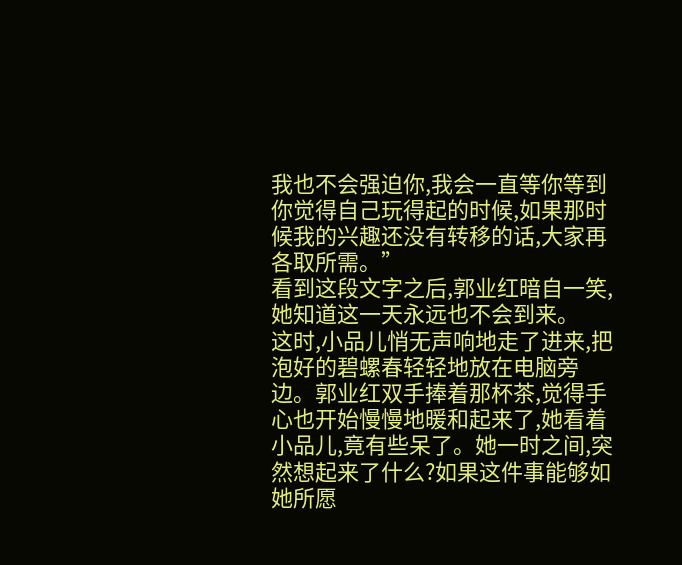我也不会强迫你,我会一直等你等到你觉得自己玩得起的时候,如果那时候我的兴趣还没有转移的话,大家再各取所需。”
看到这段文字之后,郭业红暗自一笑,她知道这一天永远也不会到来。
这时,小品儿悄无声响地走了进来,把泡好的碧螺春轻轻地放在电脑旁边。郭业红双手捧着那杯茶,觉得手心也开始慢慢地暖和起来了,她看着小品儿,竟有些呆了。她一时之间,突然想起来了什么?如果这件事能够如她所愿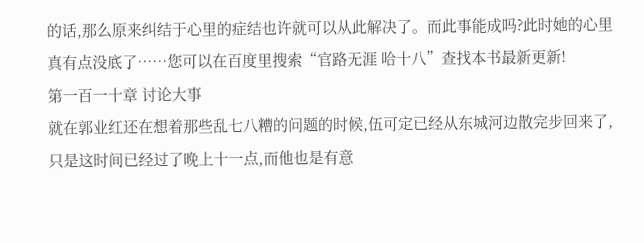的话,那么原来纠结于心里的症结也许就可以从此解决了。而此事能成吗?此时她的心里真有点没底了……您可以在百度里搜索“官路无涯 哈十八”查找本书最新更新!
第一百一十章 讨论大事
就在郭业红还在想着那些乱七八糟的问题的时候,伍可定已经从东城河边散完步回来了,只是这时间已经过了晚上十一点,而他也是有意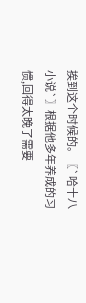挨到这个时候的。〖`哈十八小说`〗根据他多年养成的习惯,回得太晚了需要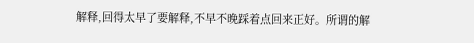解释,回得太早了要解释,不早不晚踩着点回来正好。所谓的解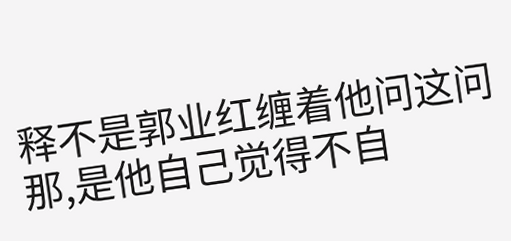释不是郭业红缠着他问这问那,是他自己觉得不自